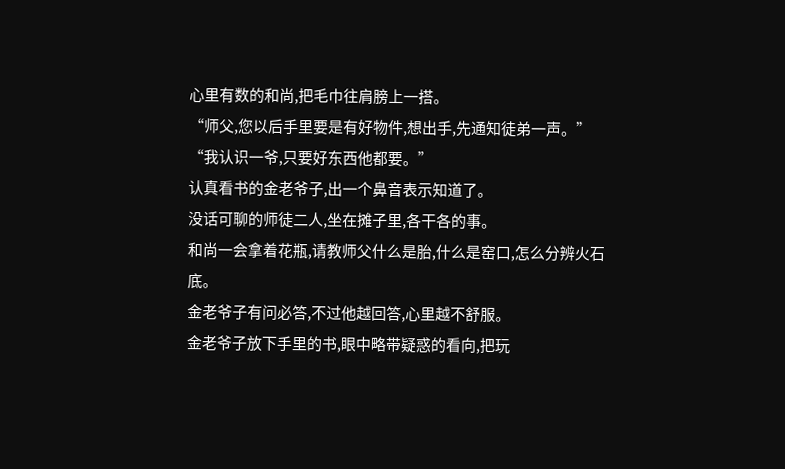心里有数的和尚,把毛巾往肩膀上一搭。
“师父,您以后手里要是有好物件,想出手,先通知徒弟一声。”
“我认识一爷,只要好东西他都要。”
认真看书的金老爷子,出一个鼻音表示知道了。
没话可聊的师徒二人,坐在摊子里,各干各的事。
和尚一会拿着花瓶,请教师父什么是胎,什么是窑口,怎么分辨火石底。
金老爷子有问必答,不过他越回答,心里越不舒服。
金老爷子放下手里的书,眼中略带疑惑的看向,把玩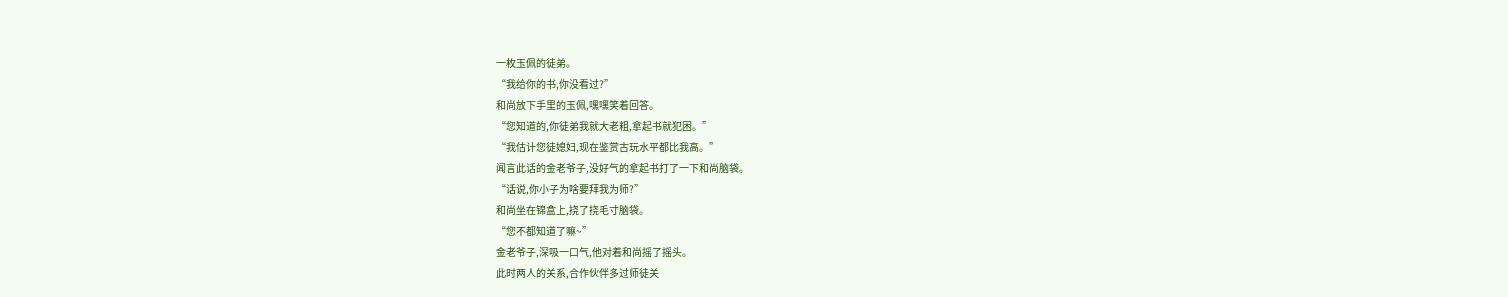一枚玉佩的徒弟。
“我给你的书,你没看过?”
和尚放下手里的玉佩,嘿嘿笑着回答。
“您知道的,你徒弟我就大老粗,拿起书就犯困。”
“我估计您徒媳妇,现在鉴赏古玩水平都比我高。”
闻言此话的金老爷子,没好气的拿起书打了一下和尚脑袋。
“话说,你小子为啥要拜我为师?”
和尚坐在锦盒上,挠了挠毛寸脑袋。
“您不都知道了嘛~”
金老爷子,深吸一口气,他对着和尚摇了摇头。
此时两人的关系,合作伙伴多过师徒关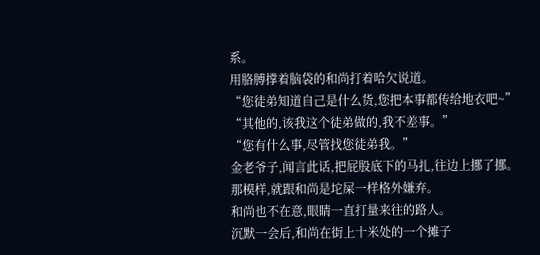系。
用胳膊撑着脑袋的和尚打着哈欠说道。
“您徒弟知道自己是什么货,您把本事都传给地衣吧~”
“其他的,该我这个徒弟做的,我不差事。”
“您有什么事,尽管找您徒弟我。”
金老爷子,闻言此话,把屁股底下的马扎,往边上挪了挪。
那模样,就跟和尚是坨屎一样格外嫌弃。
和尚也不在意,眼睛一直打量来往的路人。
沉默一会后,和尚在街上十米处的一个摊子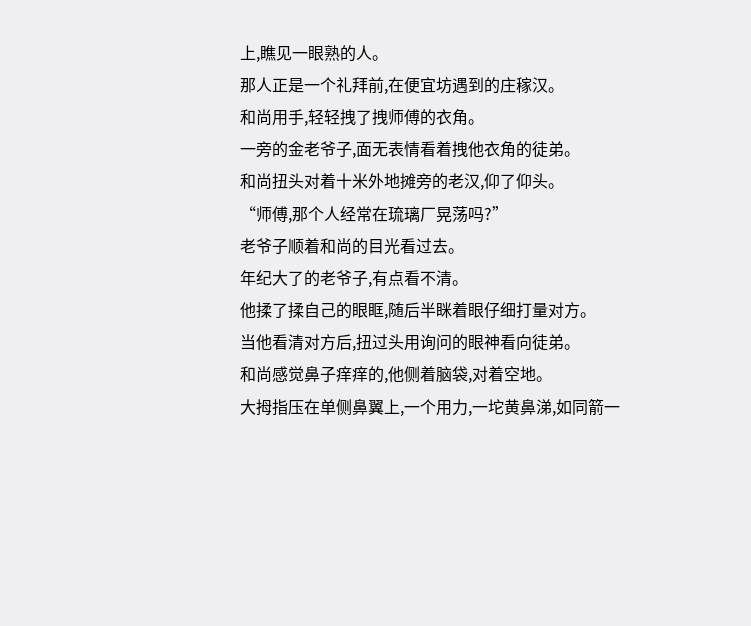上,瞧见一眼熟的人。
那人正是一个礼拜前,在便宜坊遇到的庄稼汉。
和尚用手,轻轻拽了拽师傅的衣角。
一旁的金老爷子,面无表情看着拽他衣角的徒弟。
和尚扭头对着十米外地摊旁的老汉,仰了仰头。
“师傅,那个人经常在琉璃厂晃荡吗?”
老爷子顺着和尚的目光看过去。
年纪大了的老爷子,有点看不清。
他揉了揉自己的眼眶,随后半眯着眼仔细打量对方。
当他看清对方后,扭过头用询问的眼神看向徒弟。
和尚感觉鼻子痒痒的,他侧着脑袋,对着空地。
大拇指压在单侧鼻翼上,一个用力,一坨黄鼻涕,如同箭一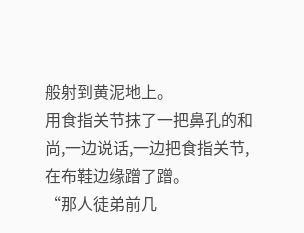般射到黄泥地上。
用食指关节抹了一把鼻孔的和尚,一边说话,一边把食指关节,在布鞋边缘蹭了蹭。
“那人徒弟前几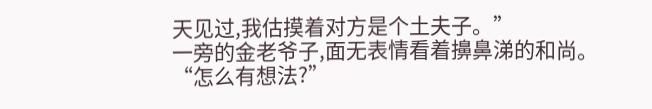天见过,我估摸着对方是个土夫子。”
一旁的金老爷子,面无表情看着擤鼻涕的和尚。
“怎么有想法?”